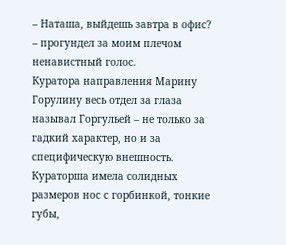– Наташа, выйдешь завтра в офис? – прогундел за моим плечом ненавистный голос.
Куратора направления Марину Горулину весь отдел за глаза называл Горгульей – не только за гадкий характер, но и за специфическую внешность. Кураторша имела солидных размеров нос с горбинкой, тонкие губы,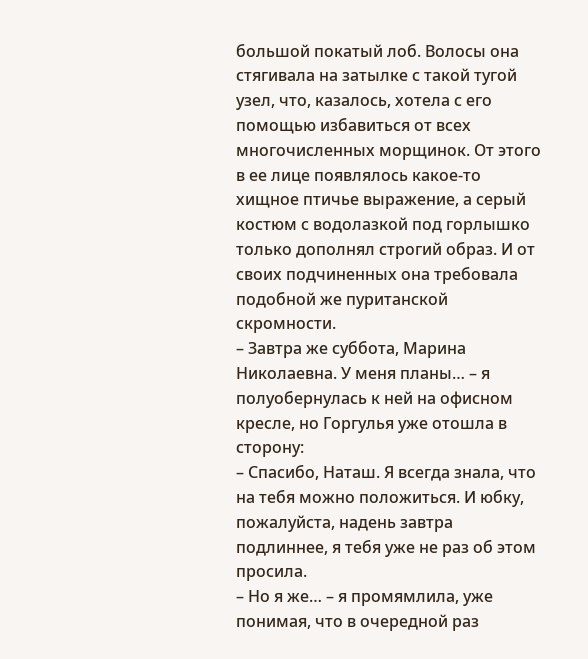большой покатый лоб. Волосы она стягивала на затылке с такой тугой узел, что, казалось, хотела с его помощью избавиться от всех многочисленных морщинок. От этого в ее лице появлялось какое-то хищное птичье выражение, а серый костюм с водолазкой под горлышко только дополнял строгий образ. И от своих подчиненных она требовала подобной же пуританской скромности.
– Завтра же суббота, Марина Николаевна. У меня планы… – я полуобернулась к ней на офисном кресле, но Горгулья уже отошла в сторону:
– Спасибо, Наташ. Я всегда знала, что на тебя можно положиться. И юбку, пожалуйста, надень завтра подлиннее, я тебя уже не раз об этом просила.
– Но я же… – я промямлила, уже понимая, что в очередной раз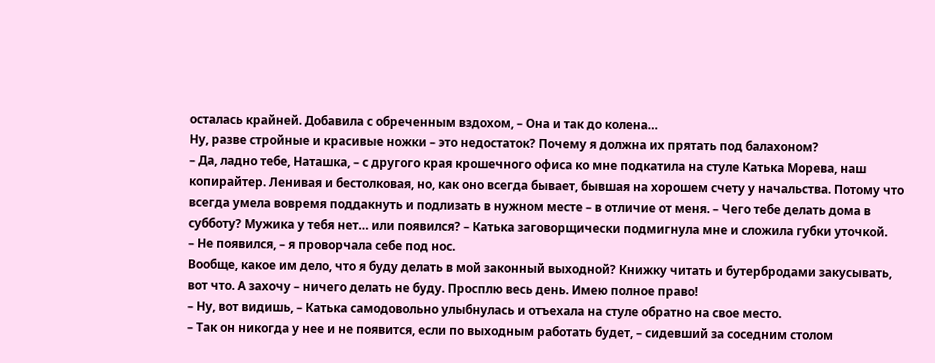осталась крайней. Добавила с обреченным вздохом, – Она и так до колена…
Ну, разве стройные и красивые ножки – это недостаток? Почему я должна их прятать под балахоном?
– Да, ладно тебе, Наташка, – с другого края крошечного офиса ко мне подкатила на стуле Катька Морева, наш копирайтер. Ленивая и бестолковая, но, как оно всегда бывает, бывшая на хорошем счету у начальства. Потому что всегда умела вовремя поддакнуть и подлизать в нужном месте – в отличие от меня. – Чего тебе делать дома в субботу? Мужика у тебя нет… или появился? – Катька заговорщически подмигнула мне и сложила губки уточкой.
– Не появился, – я проворчала себе под нос.
Вообще, какое им дело, что я буду делать в мой законный выходной? Книжку читать и бутербродами закусывать, вот что. А захочу – ничего делать не буду. Просплю весь день. Имею полное право!
– Ну, вот видишь, – Катька самодовольно улыбнулась и отъехала на стуле обратно на свое место.
– Так он никогда у нее и не появится, если по выходным работать будет, – сидевший за соседним столом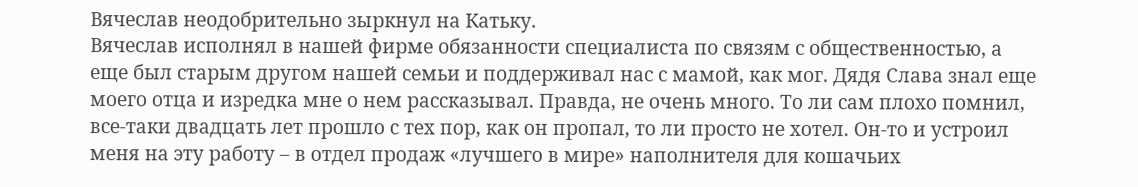Вячеслав неодобрительно зыркнул на Катьку.
Вячеслав исполнял в нашей фирме обязанности специалиста по связям с общественностью, а еще был старым другом нашей семьи и поддерживал нас с мамой, как мог. Дядя Слава знал еще моего отца и изредка мне о нем рассказывал. Правда, не очень много. То ли сам плохо помнил, все-таки двадцать лет прошло с тех пор, как он пропал, то ли просто не хотел. Он-то и устроил меня на эту работу – в отдел продаж «лучшего в мире» наполнителя для кошачьих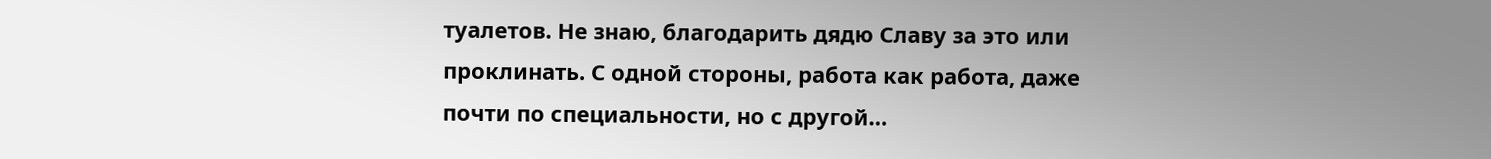туалетов. Не знаю, благодарить дядю Славу за это или проклинать. С одной стороны, работа как работа, даже почти по специальности, но с другой…